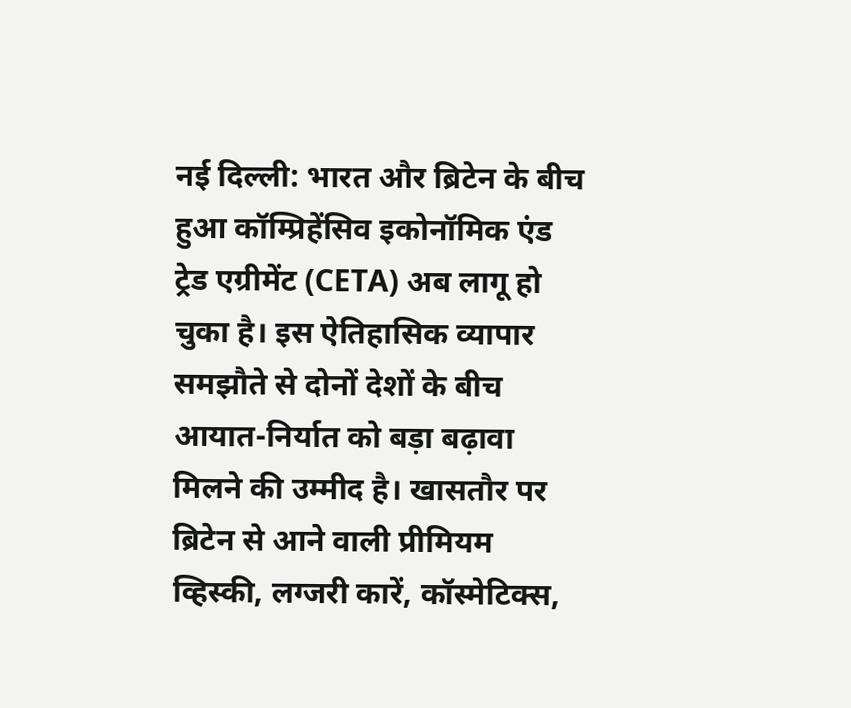नई दिल्ली: भारत और ब्रिटेन के बीच हुआ कॉम्प्रिहेंसिव इकोनॉमिक एंड ट्रेड एग्रीमेंट (CETA) अब लागू हो चुका है। इस ऐतिहासिक व्यापार समझौते से दोनों देशों के बीच आयात-निर्यात को बड़ा बढ़ावा मिलने की उम्मीद है। खासतौर पर ब्रिटेन से आने वाली प्रीमियम व्हिस्की, लग्जरी कारें, कॉस्मेटिक्स,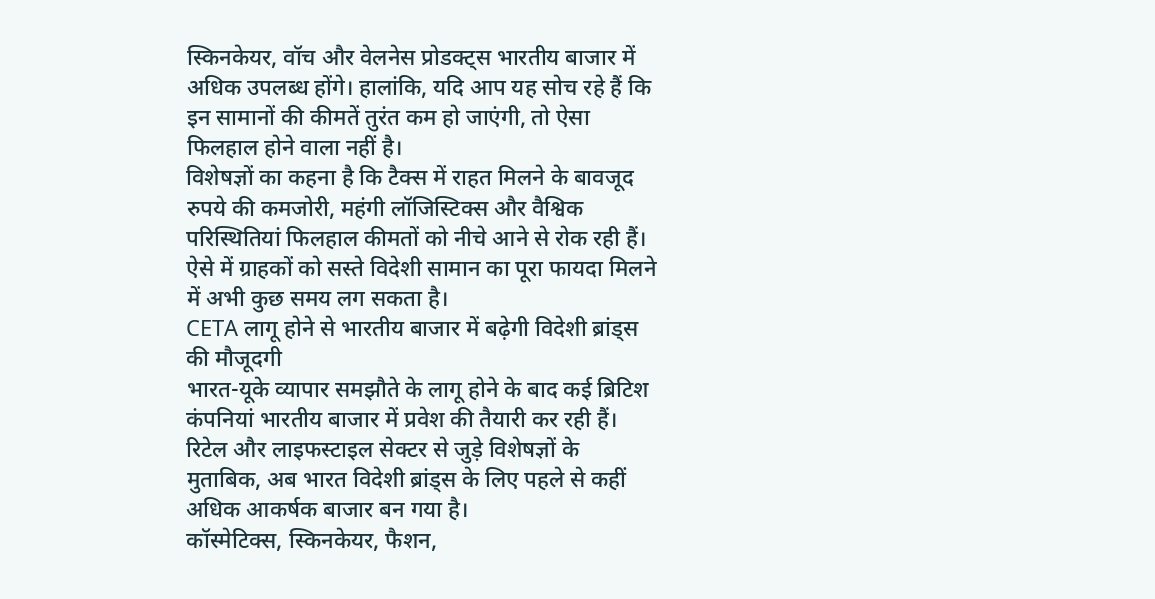स्किनकेयर, वॉच और वेलनेस प्रोडक्ट्स भारतीय बाजार में अधिक उपलब्ध होंगे। हालांकि, यदि आप यह सोच रहे हैं कि इन सामानों की कीमतें तुरंत कम हो जाएंगी, तो ऐसा फिलहाल होने वाला नहीं है।
विशेषज्ञों का कहना है कि टैक्स में राहत मिलने के बावजूद रुपये की कमजोरी, महंगी लॉजिस्टिक्स और वैश्विक परिस्थितियां फिलहाल कीमतों को नीचे आने से रोक रही हैं। ऐसे में ग्राहकों को सस्ते विदेशी सामान का पूरा फायदा मिलने में अभी कुछ समय लग सकता है।
CETA लागू होने से भारतीय बाजार में बढ़ेगी विदेशी ब्रांड्स की मौजूदगी
भारत-यूके व्यापार समझौते के लागू होने के बाद कई ब्रिटिश कंपनियां भारतीय बाजार में प्रवेश की तैयारी कर रही हैं। रिटेल और लाइफस्टाइल सेक्टर से जुड़े विशेषज्ञों के मुताबिक, अब भारत विदेशी ब्रांड्स के लिए पहले से कहीं अधिक आकर्षक बाजार बन गया है।
कॉस्मेटिक्स, स्किनकेयर, फैशन,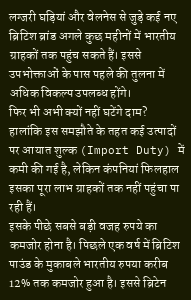लग्जरी घड़ियां और वेलनेस से जुड़े कई नए ब्रिटिश ब्रांड अगले कुछ महीनों में भारतीय ग्राहकों तक पहुंच सकते हैं। इससे उपभोक्ताओं के पास पहले की तुलना में अधिक विकल्प उपलब्ध होंगे।
फिर भी अभी क्यों नहीं घटेंगे दाम?
हालांकि इस समझौते के तहत कई उत्पादों पर आयात शुल्क (Import Duty) में कमी की गई है, लेकिन कंपनियां फिलहाल इसका पूरा लाभ ग्राहकों तक नहीं पहुंचा पा रही हैं।
इसके पीछे सबसे बड़ी वजह रुपये का कमजोर होना है। पिछले एक वर्ष में ब्रिटिश पाउंड के मुकाबले भारतीय रुपया करीब 12% तक कमजोर हुआ है। इससे ब्रिटेन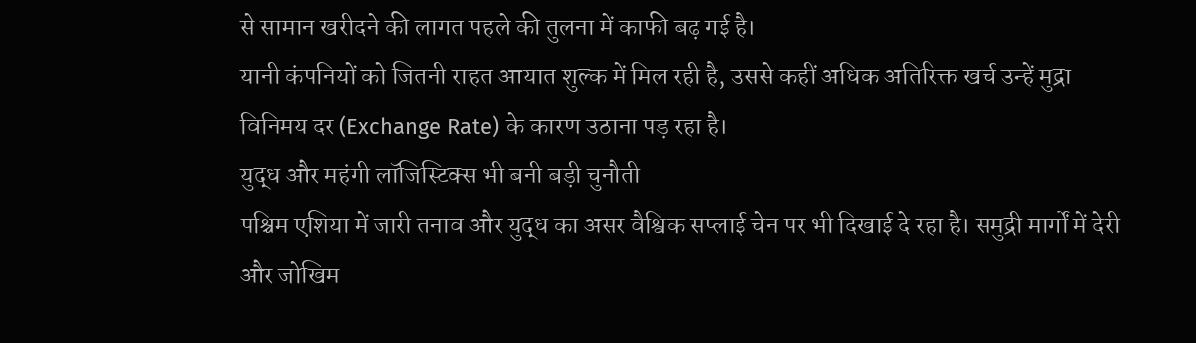से सामान खरीदने की लागत पहले की तुलना में काफी बढ़ गई है।
यानी कंपनियों को जितनी राहत आयात शुल्क में मिल रही है, उससे कहीं अधिक अतिरिक्त खर्च उन्हें मुद्रा विनिमय दर (Exchange Rate) के कारण उठाना पड़ रहा है।
युद्ध और महंगी लॉजिस्टिक्स भी बनी बड़ी चुनौती
पश्चिम एशिया में जारी तनाव और युद्ध का असर वैश्विक सप्लाई चेन पर भी दिखाई दे रहा है। समुद्री मार्गों में देरी और जोखिम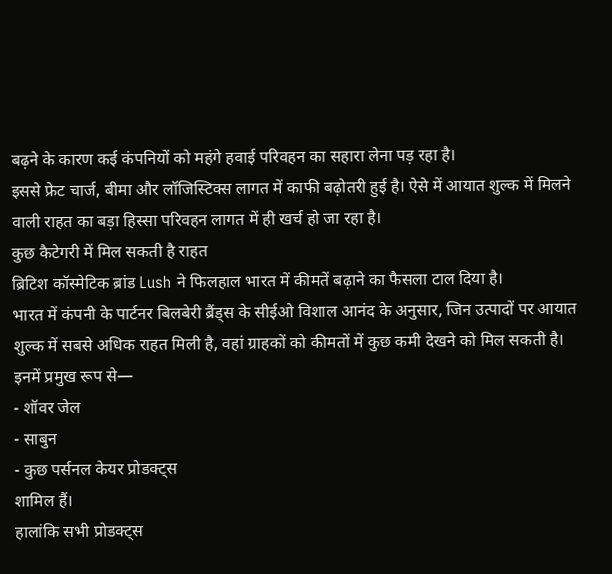बढ़ने के कारण कई कंपनियों को महंगे हवाई परिवहन का सहारा लेना पड़ रहा है।
इससे फ्रेट चार्ज, बीमा और लॉजिस्टिक्स लागत में काफी बढ़ोतरी हुई है। ऐसे में आयात शुल्क में मिलने वाली राहत का बड़ा हिस्सा परिवहन लागत में ही खर्च हो जा रहा है।
कुछ कैटेगरी में मिल सकती है राहत
ब्रिटिश कॉस्मेटिक ब्रांड Lush ने फिलहाल भारत में कीमतें बढ़ाने का फैसला टाल दिया है।
भारत में कंपनी के पार्टनर बिलबेरी ब्रैंड्स के सीईओ विशाल आनंद के अनुसार, जिन उत्पादों पर आयात शुल्क में सबसे अधिक राहत मिली है, वहां ग्राहकों को कीमतों में कुछ कमी देखने को मिल सकती है। इनमें प्रमुख रूप से—
- शॉवर जेल
- साबुन
- कुछ पर्सनल केयर प्रोडक्ट्स
शामिल हैं।
हालांकि सभी प्रोडक्ट्स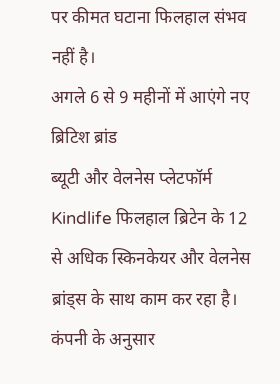पर कीमत घटाना फिलहाल संभव नहीं है।
अगले 6 से 9 महीनों में आएंगे नए ब्रिटिश ब्रांड
ब्यूटी और वेलनेस प्लेटफॉर्म Kindlife फिलहाल ब्रिटेन के 12 से अधिक स्किनकेयर और वेलनेस ब्रांड्स के साथ काम कर रहा है। कंपनी के अनुसार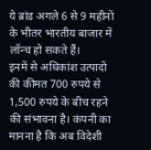ये ब्रांड अगले 6 से 9 महीनों के भीतर भारतीय बाजार में लॉन्च हो सकते हैं।
इनमें से अधिकांश उत्पादों की कीमत 700 रुपये से 1,500 रुपये के बीच रहने की संभावना है। कंपनी का मानना है कि अब विदेशी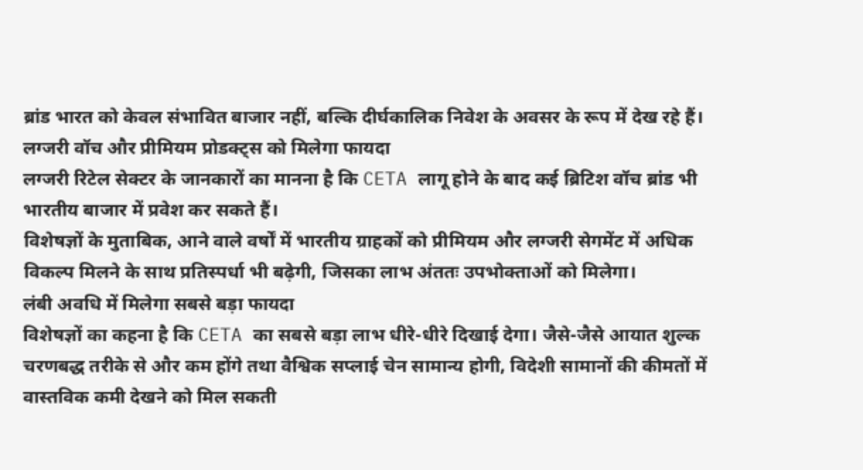ब्रांड भारत को केवल संभावित बाजार नहीं, बल्कि दीर्घकालिक निवेश के अवसर के रूप में देख रहे हैं।
लग्जरी वॉच और प्रीमियम प्रोडक्ट्स को मिलेगा फायदा
लग्जरी रिटेल सेक्टर के जानकारों का मानना है कि CETA लागू होने के बाद कई ब्रिटिश वॉच ब्रांड भी भारतीय बाजार में प्रवेश कर सकते हैं।
विशेषज्ञों के मुताबिक, आने वाले वर्षों में भारतीय ग्राहकों को प्रीमियम और लग्जरी सेगमेंट में अधिक विकल्प मिलने के साथ प्रतिस्पर्धा भी बढ़ेगी, जिसका लाभ अंततः उपभोक्ताओं को मिलेगा।
लंबी अवधि में मिलेगा सबसे बड़ा फायदा
विशेषज्ञों का कहना है कि CETA का सबसे बड़ा लाभ धीरे-धीरे दिखाई देगा। जैसे-जैसे आयात शुल्क चरणबद्ध तरीके से और कम होंगे तथा वैश्विक सप्लाई चेन सामान्य होगी, विदेशी सामानों की कीमतों में वास्तविक कमी देखने को मिल सकती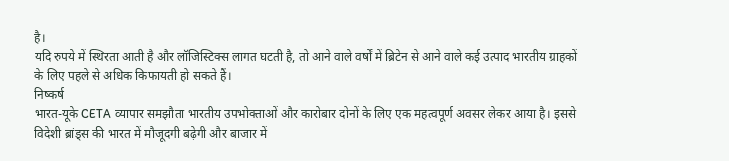है।
यदि रुपये में स्थिरता आती है और लॉजिस्टिक्स लागत घटती है, तो आने वाले वर्षों में ब्रिटेन से आने वाले कई उत्पाद भारतीय ग्राहकों के लिए पहले से अधिक किफायती हो सकते हैं।
निष्कर्ष
भारत-यूके CETA व्यापार समझौता भारतीय उपभोक्ताओं और कारोबार दोनों के लिए एक महत्वपूर्ण अवसर लेकर आया है। इससे विदेशी ब्रांड्स की भारत में मौजूदगी बढ़ेगी और बाजार में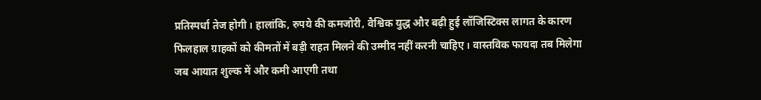प्रतिस्पर्धा तेज होगी। हालांकि, रुपये की कमजोरी, वैश्विक युद्ध और बढ़ी हुई लॉजिस्टिक्स लागत के कारण फिलहाल ग्राहकों को कीमतों में बड़ी राहत मिलने की उम्मीद नहीं करनी चाहिए। वास्तविक फायदा तब मिलेगा जब आयात शुल्क में और कमी आएगी तथा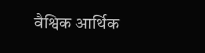वैश्विक आर्थिक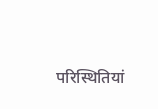परिस्थितियां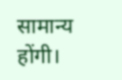सामान्य होंगी।